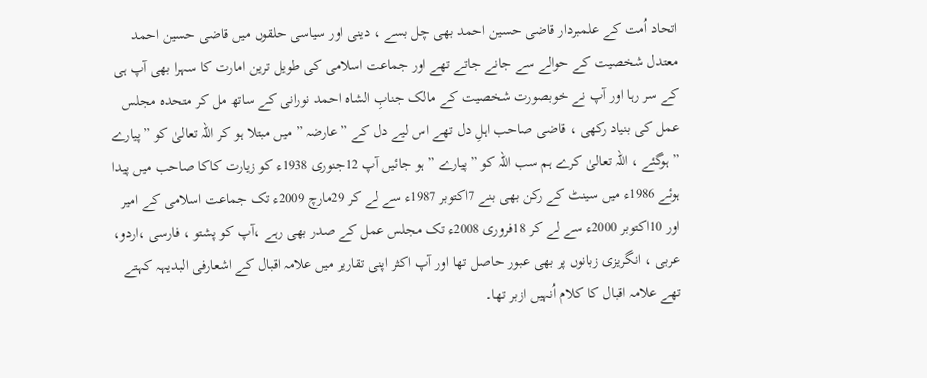اتحاد اُمت کے علمبردار قاضی حسین احمد بھی چل بسے ، دینی اور سیاسی حلقوں میں قاضی حسین احمد معتدل شخصیت کے حوالے سے جانے جاتے تھے اور جماعت اسلامی کی طویل ترین امارت کا سہرا بھی آپ ہی کے سر رہا اور آپ نے خوبصورت شخصیت کے مالک جنابِ الشاہ احمد نورانی کے ساتھ مل کر متحدہ مجلس عمل کی بنیاد رکھی ، قاضی صاحب اہلِ دل تھے اس لیے دل کے ”عارضہ ” میں مبتلا ہو کر اللہ تعالیٰ کو ”پیارے ” ہوگئے ، اللہ تعالیٰ کرے ہم سب اللہ کو ”پیارے ” ہو جائیں آپ 12جنوری 1938ء کو زیارت کاکا صاحب میں پیدا ہوئے 1986ء میں سینٹ کے رکن بھی بنے 7اکتوبر 1987ء سے لے کر 29مارچ 2009ء تک جماعت اسلامی کے امیر اور 10اکتوبر 2000ء سے لے کر 18فروری 2008ء تک مجلس عمل کے صدر بھی رہے ،آپ کو پشتو ، فارسی ،اردو، عربی ، انگریزی زبانوں پر بھی عبور حاصل تھا اور آپ اکثر اپنی تقاریر میں علامہ اقبال کے اشعارفی البدیہہ کہتے تھے علامہ اقبال کا کلام اُنہیں ازبر تھا۔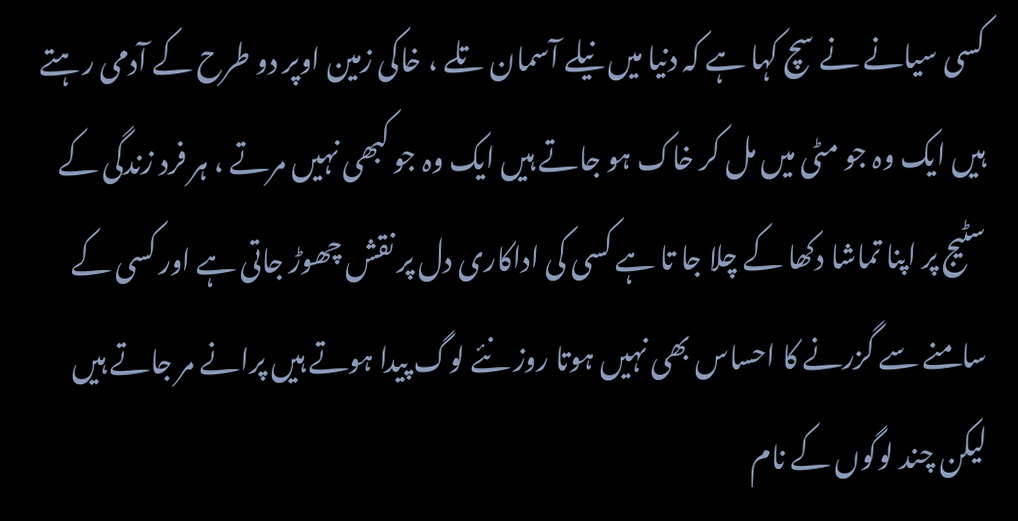کسی سیانے نے سچ کہا ہے کہ دنیا میں نیلے آسمان تلے ، خاکی زمین اوپر دو طرح کے آدمی رہتے ہیں ایک وہ جو مٹی میں مل کر خاک ہو جاتے ہیں ایک وہ جو کبھی نہیں مرتے ، ہر فرد زندگی کے سٹیج پر اپنا تماشا دکھا کے چلا جا تا ہے کسی کی اداکاری دل پر نقش چھوڑ جاتی ہے اور کسی کے سامنے سے گزرنے کا احساس بھی نہیں ہوتا روز نئے لوگ پیدا ہوتے ہیں پرانے مر جاتے ہیں لیکن چند لوگوں کے نام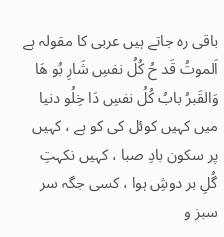باقی رہ جاتے ہیں عربی کا مقولہ ہے اَلموتُ قَد حُ کُلُ نفسِ شَارِ بُو ھَا وَالقَبرُ بابُ کُلُ نفسِ دَا خِلُو دنیا میں کہیں کوئل کی کو ہے ، کہیں پر سکون بادِ صبا ، کہیں نکہتِ گُلِ بر دوشِ ہوا ، کسی جگہ سر سبز و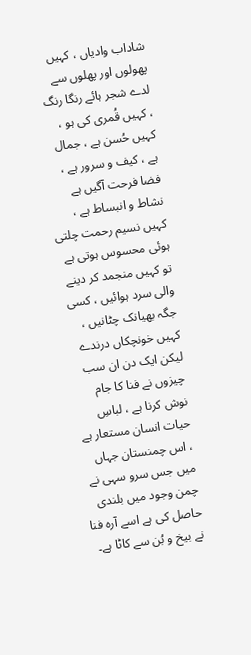شاداب وادیاں ، کہیں پھولوں اور پھلوں سے لدے شجر ہائے رنگا رنگ ، کہیں قُمری کی ہو ، کہیں حُسن ہے ، جمال ہے ، کیف و سرور ہے ، فضا فرحت آگیں ہے نشاط و انبساط ہے ، کہیں نسیم رحمت چلتی ہوئی محسوس ہوتی ہے تو کہیں منجمد کر دینے والی سرد ہوائیں ، کسی جگہ بھیانک چٹانیں ، کہیں خونچکاں درندے لیکن ایک دن ان سب چیزوں نے فنا کا جام نوش کرنا ہے ، لباسِ حیات انسان مستعار ہے ، اس چمنستان جہاں میں جس سرو سہی نے چمن وجود میں بلندی حاصل کی ہے اسے آرہ فنا نے بیخ و بُن سے کاٹا ہے۔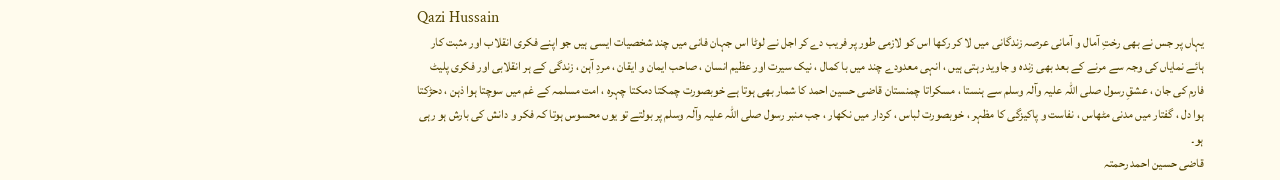Qazi Hussain
یہاں پر جس نے بھی رختِ آمال و آمانی عرصہ زندگانی میں لا کر رکھا اس کو لازمی طور پر فریب دے کر اجل نے لوٹا اس جہان فانی میں چند شخصیات ایسی ہیں جو اپنے فکری انقلاب اور مثبت کار ہائے نمایاں کی وجہ سے مرنے کے بعد بھی زندہ و جاوید رہتی ہیں ، انہی معدودے چند میں با کمال ، نیک سیرت اور عظیم انسان ، صاحب ایمان و ایقان ، مردِ آہن ، زندگی کے ہر انقلابی اور فکری پلیٹ فارم کی جان ، عشقِ رسول صلی اللہ علیہ وآلہ وسلم سے ہنستا ، مسکراتا چمنستان قاضی حسین احمد کا شمار بھی ہوتا ہے خوبصورت چمکتا دمکتا چہرہ ، امت مسلمہ کے غم میں سوچتا ہوا ذہن ، دحڑکتا ہوا دل ، گفتار میں مدنی مٹھاس ، نفاست و پاکیزگی کا مظہر ، خوبصورت لباس ، کردار میں نکھار ، جب منبر رسول صلی اللہ علیہ وآلہ وسلم پر بولتے تو یوں محسوس ہوتا کہ فکر و دانش کی بارش ہو رہی ہو۔
قاضی حسین احمد رحمتہ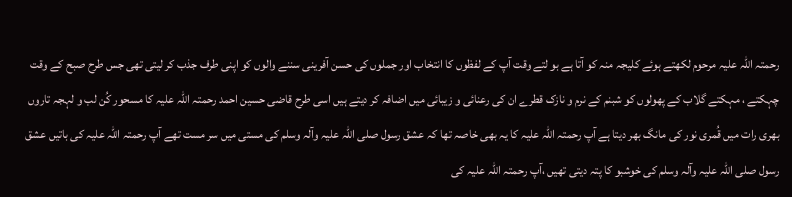رحمتہ اللہ علیہ مرحوم لکھتے ہوئے کلیجہ منہ کو آتا ہے بو لتے وقت آپ کے لفظوں کا انتخاب اور جملوں کی حسن آفرینی سننے والوں کو اپنی طرف جذب کر لیتی تھی جس طرح صبح کے وقت چہکتے ، مہکتے گلاب کے پھولوں کو شبنم کے نرم و نازک قطرے ان کی رعنائی و زیبائی میں اضافہ کر دیتے ہیں اسی طرح قاضی حسین احمد رحمتہ اللہ علیہ کا مسحور کُن لب و لہجہ تاروں بھری رات میں قُمری نور کی مانگ بھر دیتا ہے آپ رحمتہ اللہ علیہ کا یہ بھی خاصہ تھا کہ عشق رسول صلی اللہ علیہ وآلہ وسلم کی مستی میں سر مست تھے آپ رحمتہ اللہ علیہ کی باتیں عشق رسول صلی اللہ علیہ وآلہ وسلم کی خوشبو کا پتہ دیتی تھیں ،آپ رحمتہ اللہ علیہ کی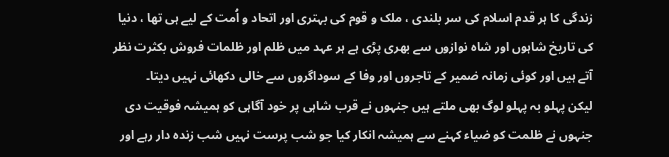زندگی کا ہر قدم اسلام کی سر بلندی ، ملک و قوم کی بہتری اور اتحاد و اُمت کے لیے ہی تھا ، دنیا کی تاریخ شاہوں اور شاہ نوازوں سے بھری پڑی ہے ہر عہد میں ظلم اور ظلمات فروش بکثرت نظر آتے ہیں اور کوئی زمانہ ضمیر کے تاجروں اور وفا کے سوداگروں سے خالی دکھائی نہیں دیتا۔
لیکن پہلو بہ پہلو لوگ بھی ملتے ہیں جنہوں نے قرب شاہی پر خود آگاہی کو ہمیشہ فوقیت دی جنہوں نے ظلمت کو ضیاء کہنے سے ہمیشہ انکار کیا جو شب پرست نہیں شب زندہ دار رہے اور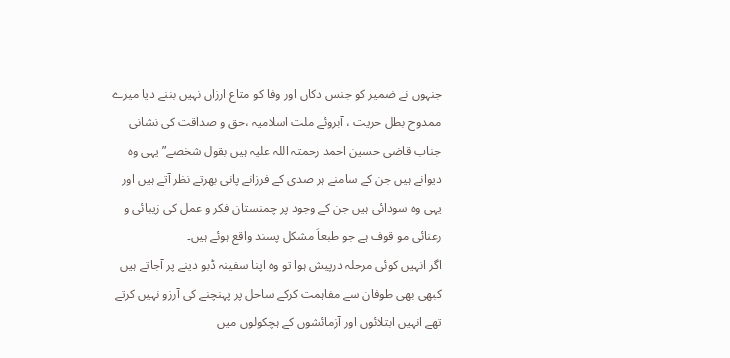جنہوں نے ضمیر کو جنس دکاں اور وفا کو متاع ارزاں نہیں بننے دیا میرے ممدوح بطل حریت ، آبروئے ملت اسلامیہ ،حق و صداقت کی نشانی جناب قاضی حسین احمد رحمتہ اللہ علیہ ہیں بقول شخصے”یہی وہ دیوانے ہیں جن کے سامنے ہر صدی کے فرزانے پانی بھرتے نظر آتے ہیں اور یہی وہ سودائی ہیں جن کے وجود پر چمنستان فکر و عمل کی زیبائی و رعنائی مو قوف ہے جو طبعاَ مشکل پسند واقع ہوئے ہیں۔
اگر انہیں کوئی مرحلہ درپیش ہوا تو وہ اپنا سفینہ ڈبو دینے پر آجاتے ہیں کبھی بھی طوفان سے مفاہمت کرکے ساحل پر پہنچنے کی آرزو نہیں کرتے تھے انہیں ابتلائوں اور آزمائشوں کے ہچکولوں میں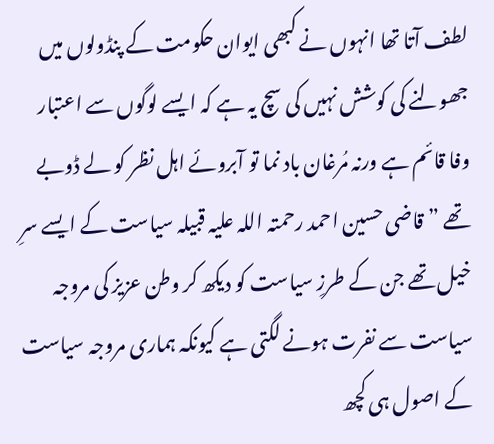لطف آتا تھا انہوں نے کبھی ایوان حکومت کے پنڈولوں میں جھولنے کی کوشش نہیں کی سچ یہ ہے کہ ایسے لوگوں سے اعتبار وفا قائم ہے ورنہ مُرغان باد نما تو آبروئے اہل نظر کو لے ڈوبے تھے ” قاضی حسین احمد رحمتہ اللہ علیہ قبیلہ سیاست کے ایسے سرِ خیل تھے جن کے طرزِ سیاست کو دیکھ کر وطن عزیز کی مروجہ سیاست سے نفرت ہونے لگتی ہے کیونکہ ہماری مروجہ سیاست کے اصول ہی کچھ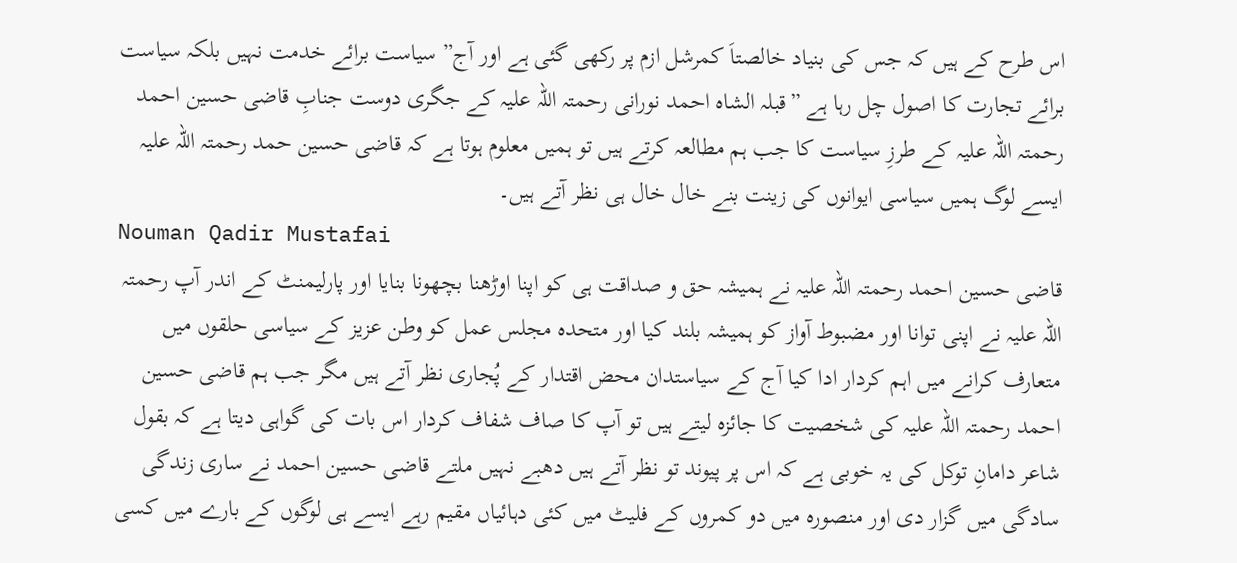اس طرح کے ہیں کہ جس کی بنیاد خالصتاَ کمرشل ازم پر رکھی گئی ہے اور آج” سیاست برائے خدمت نہیں بلکہ سیاست برائے تجارت کا اصول چل رہا ہے ”قبلہ الشاہ احمد نورانی رحمتہ اللہ علیہ کے جگری دوست جنابِ قاضی حسین احمد رحمتہ اللہ علیہ کے طرزِ سیاست کا جب ہم مطالعہ کرتے ہیں تو ہمیں معلوم ہوتا ہے کہ قاضی حسین حمد رحمتہ اللہ علیہ ایسے لوگ ہمیں سیاسی ایوانوں کی زینت بنے خال خال ہی نظر آتے ہیں۔
Nouman Qadir Mustafai
قاضی حسین احمد رحمتہ اللہ علیہ نے ہمیشہ حق و صداقت ہی کو اپنا اوڑھنا بچھونا بنایا اور پارلیمنٹ کے اندر آپ رحمتہ اللہ علیہ نے اپنی توانا اور مضبوط آواز کو ہمیشہ بلند کیا اور متحدہ مجلس عمل کو وطن عزیز کے سیاسی حلقوں میں متعارف کرانے میں اہم کردار ادا کیا آج کے سیاستدان محض اقتدار کے پُجاری نظر آتے ہیں مگر جب ہم قاضی حسین احمد رحمتہ اللہ علیہ کی شخصیت کا جائزہ لیتے ہیں تو آپ کا صاف شفاف کردار اس بات کی گواہی دیتا ہے کہ بقول شاعر دامانِ توکل کی یہ خوبی ہے کہ اس پر پیوند تو نظر آتے ہیں دھبے نہیں ملتے قاضی حسین احمد نے ساری زندگی سادگی میں گزار دی اور منصورہ میں دو کمروں کے فلیٹ میں کئی دہائیاں مقیم رہے ایسے ہی لوگوں کے بارے میں کسی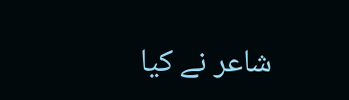شاعر نے کیا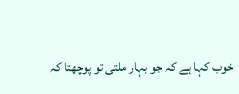خوب کہا ہے کہ جو بہار ملتی تو پوچھتا کہ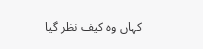کہاں وہ کیف نظر گیا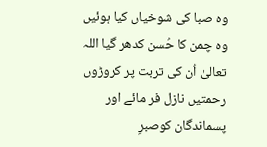وہ صبا کی شوخیاں کیا ہوئیں وہ چمن کا حُسن کدھر گیا اللہ تعالیٰ اُن کی تربت پر کروڑوں رحمتیں نازل فر مائے اور پسماندگان کوصبرِ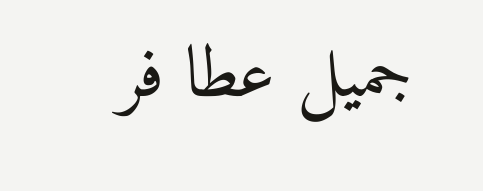جمیل عطا فر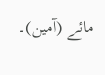مائے (آمین)۔